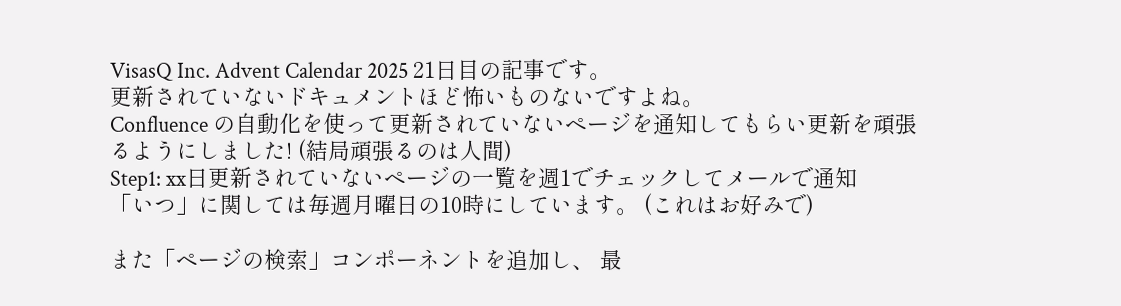VisasQ Inc. Advent Calendar 2025 21日目の記事です。
更新されていないドキュメントほど怖いものないですよね。
Confluence の自動化を使って更新されていないページを通知してもらい更新を頑張るようにしました! (結局頑張るのは人間)
Step1: xx日更新されていないページの一覧を週1でチェックしてメールで通知
「いつ」に関しては毎週月曜日の10時にしています。 (これはお好みで)

また「ページの検索」コンポーネントを追加し、 最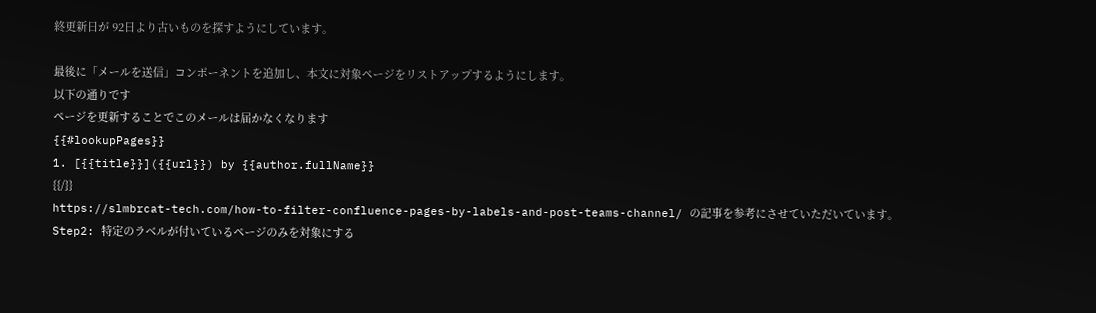終更新日が 92日より古いものを探すようにしています。

最後に「メールを送信」コンポーネントを追加し、本文に対象ページをリストアップするようにします。
以下の通りです
ページを更新することでこのメールは届かなくなります
{{#lookupPages}}
1. [{{title}}]({{url}}) by {{author.fullName}}
{{/}}
https://slmbrcat-tech.com/how-to-filter-confluence-pages-by-labels-and-post-teams-channel/ の記事を参考にさせていただいています。
Step2: 特定のラベルが付いているページのみを対象にする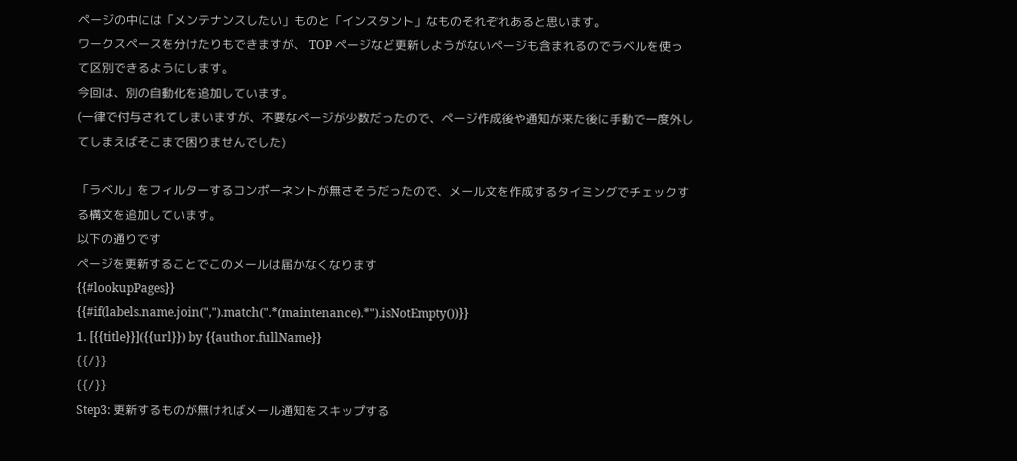ページの中には「メンテナンスしたい」ものと「インスタント」なものそれぞれあると思います。
ワークスペースを分けたりもできますが、 TOP ページなど更新しようがないページも含まれるのでラベルを使って区別できるようにします。
今回は、別の自動化を追加しています。
(一律で付与されてしまいますが、不要なページが少数だったので、ページ作成後や通知が来た後に手動で一度外してしまえばそこまで困りませんでした)

「ラベル」をフィルターするコンポーネントが無さそうだったので、メール文を作成するタイミングでチェックする構文を追加しています。
以下の通りです
ページを更新することでこのメールは届かなくなります
{{#lookupPages}}
{{#if(labels.name.join(",").match(".*(maintenance).*").isNotEmpty())}}
1. [{{title}}]({{url}}) by {{author.fullName}}
{{/}}
{{/}}
Step3: 更新するものが無ければメール通知をスキップする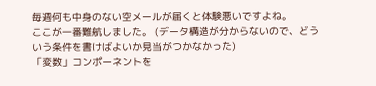毎週何も中身のない空メールが届くと体験悪いですよね。
ここが一番難航しました。 (データ構造が分からないので、どういう条件を書けばよいか見当がつかなかった)
「変数」コンポーネントを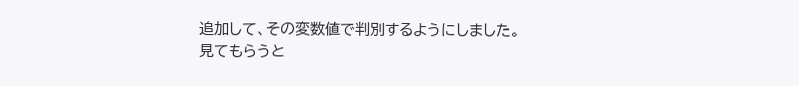追加して、その変数値で判別するようにしました。
見てもらうと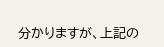分かりますが、上記の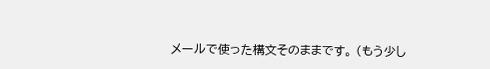メールで使った構文そのままです。 (もう少し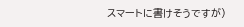スマートに書けそうですが)